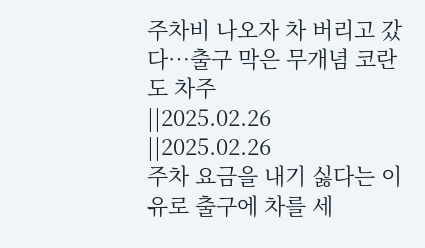주차비 나오자 차 버리고 갔다…출구 막은 무개념 코란도 차주
||2025.02.26
||2025.02.26
주차 요금을 내기 싫다는 이유로 출구에 차를 세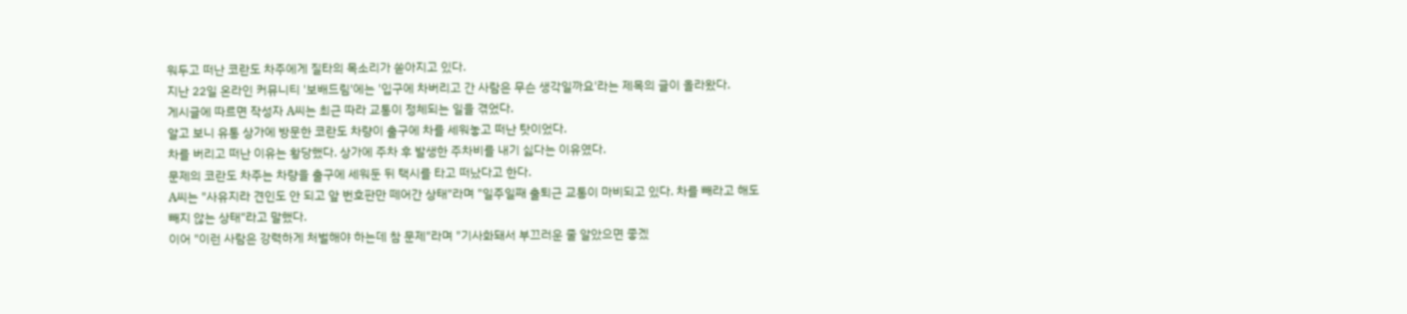워두고 떠난 코란도 차주에게 질타의 목소리가 쏟아지고 있다.
지난 22일 온라인 커뮤니티 '보배드림'에는 '입구에 차버리고 간 사람은 무슨 생각일까요'라는 제목의 글이 올라왔다.
게시글에 따르면 작성자 A씨는 최근 따라 교통이 정체되는 일을 겪었다.
알고 보니 유통 상가에 방문한 코란도 차량이 출구에 차를 세워놓고 떠난 탓이었다.
차를 버리고 떠난 이유는 황당했다. 상가에 주차 후 발생한 주차비를 내기 싫다는 이유였다.
문제의 코란도 차주는 차량을 출구에 세워둔 뒤 택시를 타고 떠났다고 한다.
A씨는 "사유지라 견인도 안 되고 앞 번호판만 떼어간 상태"라며 "일주일째 출퇴근 교통이 마비되고 있다. 차를 빼라고 해도 빼지 않는 상태"라고 말했다.
이어 "이런 사람은 강력하게 처벌해야 하는데 참 문제"라며 "기사화돼서 부끄러운 줄 알았으면 좋겠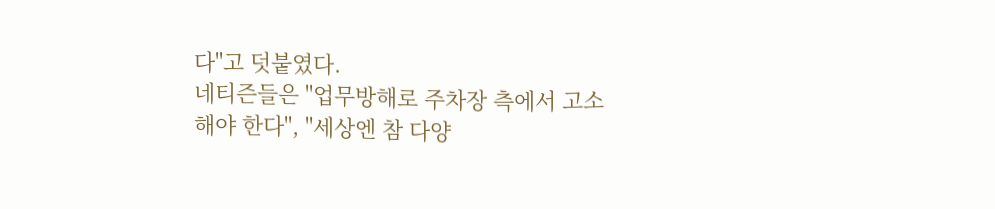다"고 덧붙였다.
네티즌들은 "업무방해로 주차장 측에서 고소해야 한다", "세상엔 참 다양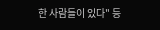한 사람들이 있다" 등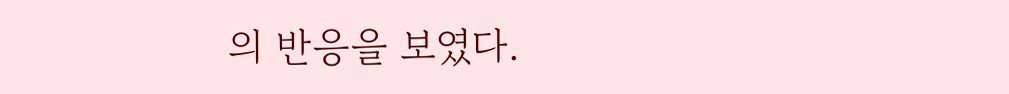의 반응을 보였다.